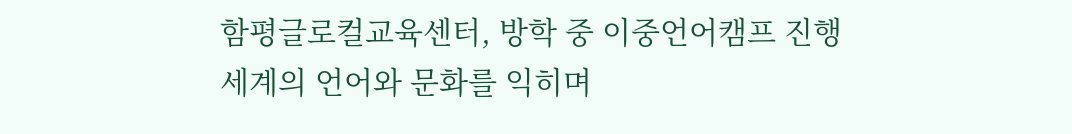함평글로컬교육센터, 방학 중 이중언어캠프 진행
세계의 언어와 문화를 익히며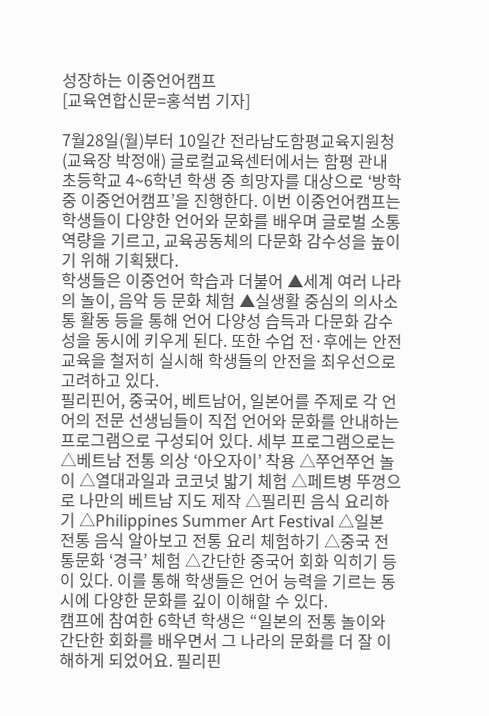성장하는 이중언어캠프
[교육연합신문=홍석범 기자]

7월28일(월)부터 10일간 전라남도함평교육지원청(교육장 박정애) 글로컬교육센터에서는 함평 관내 초등학교 4~6학년 학생 중 희망자를 대상으로 ‘방학 중 이중언어캠프’을 진행한다. 이번 이중언어캠프는 학생들이 다양한 언어와 문화를 배우며 글로벌 소통 역량을 기르고, 교육공동체의 다문화 감수성을 높이기 위해 기획됐다.
학생들은 이중언어 학습과 더불어 ▲세계 여러 나라의 놀이, 음악 등 문화 체험 ▲실생활 중심의 의사소통 활동 등을 통해 언어 다양성 습득과 다문화 감수성을 동시에 키우게 된다. 또한 수업 전·후에는 안전교육을 철저히 실시해 학생들의 안전을 최우선으로 고려하고 있다.
필리핀어, 중국어, 베트남어, 일본어를 주제로 각 언어의 전문 선생님들이 직접 언어와 문화를 안내하는 프로그램으로 구성되어 있다. 세부 프로그램으로는 △베트남 전통 의상 ‘아오자이’ 착용 △쭈언쭈언 놀이 △열대과일과 코코넛 밟기 체험 △페트병 뚜껑으로 나만의 베트남 지도 제작 △필리핀 음식 요리하기 △Philippines Summer Art Festival △일본 전통 음식 알아보고 전통 요리 체험하기 △중국 전통문화 ‘경극’ 체험 △간단한 중국어 회화 익히기 등이 있다. 이를 통해 학생들은 언어 능력을 기르는 동시에 다양한 문화를 깊이 이해할 수 있다.
캠프에 참여한 6학년 학생은 “일본의 전통 놀이와 간단한 회화를 배우면서 그 나라의 문화를 더 잘 이해하게 되었어요. 필리핀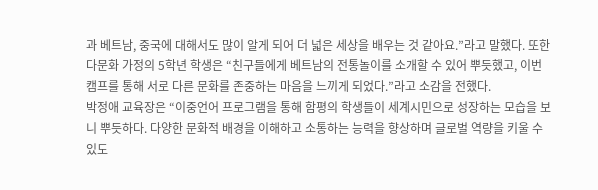과 베트남, 중국에 대해서도 많이 알게 되어 더 넓은 세상을 배우는 것 같아요.”라고 말했다. 또한 다문화 가정의 5학년 학생은 “친구들에게 베트남의 전통놀이를 소개할 수 있어 뿌듯했고, 이번 캠프를 통해 서로 다른 문화를 존중하는 마음을 느끼게 되었다.”라고 소감을 전했다.
박정애 교육장은 “이중언어 프로그램을 통해 함평의 학생들이 세계시민으로 성장하는 모습을 보니 뿌듯하다. 다양한 문화적 배경을 이해하고 소통하는 능력을 향상하며 글로벌 역량을 키울 수 있도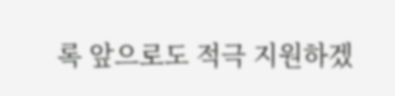록 앞으로도 적극 지원하겠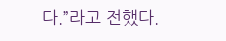다.”라고 전했다.